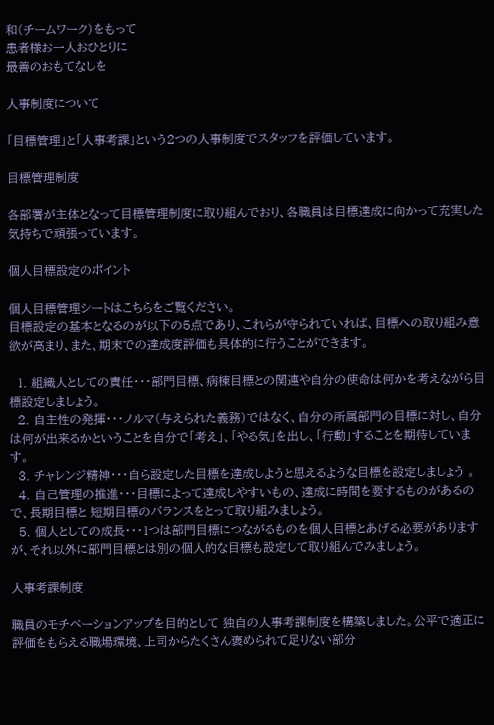和(チームワーク)をもって
患者様お一人おひとりに
最善のおもてなしを

人事制度について

「目標管理」と「人事考課」という2つの人事制度でスタッフを評価しています。

目標管理制度

各部署が主体となって目標管理制度に取り組んでおり、各職員は目標達成に向かって充実した気持ちで頑張っています。

個人目標設定のポイント

個人目標管理シートはこちらをご覧ください。
目標設定の基本となるのが以下の5点であり、これらが守られていれば、目標への取り組み意欲が高まり、また、期末での達成度評価も具体的に行うことができます。

  1. 組織人としての責任・・・部門目標、病棟目標との関連や自分の使命は何かを考えながら目標設定しましょう。
  2. 自主性の発揮・・・ノルマ(与えられた義務)ではなく、自分の所属部門の目標に対し、自分は何が出来るかということを自分で「考え」、「やる気」を出し、「行動」することを期待しています。
  3. チャレンジ精神・・・自ら設定した目標を達成しようと思えるような目標を設定しましょう 。
  4. 自己管理の推進・・・目標によって達成しやすいもの、達成に時間を要するものがあるので、長期目標と 短期目標のバランスをとって取り組みましょう。
  5. 個人としての成長・・・1つは部門目標につながるものを個人目標とあげる必要がありますが、それ以外に部門目標とは別の個人的な目標も設定して取り組んでみましょう。

人事考課制度

職員のモチベーションアップを目的として 独自の人事考課制度を構築しました。公平で適正に評価をもらえる職場環境、上司からたくさん褒められて足りない部分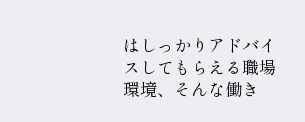はしっかりアドバイスしてもらえる職場環境、そんな働き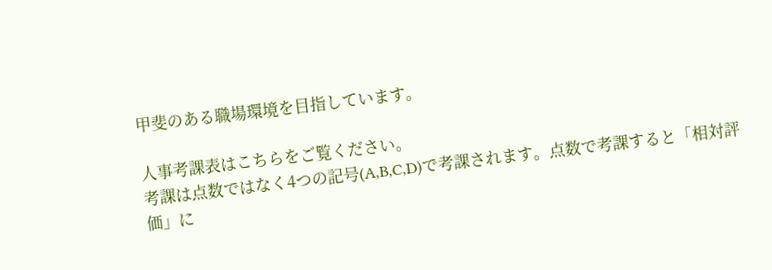甲斐のある職場環境を目指しています。

人事考課表はこちらをご覧ください。
考課は点数ではなく4つの記号(A,B,C,D)で考課されます。点数で考課すると「相対評価」に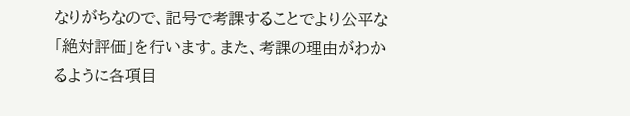なりがちなので、記号で考課することでより公平な「絶対評価」を行います。また、考課の理由がわかるように各項目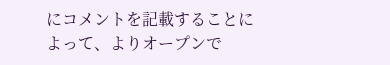にコメントを記載することによって、よりオープンで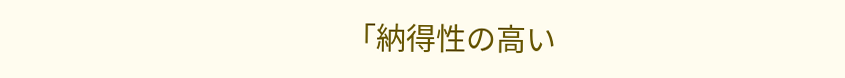「納得性の高い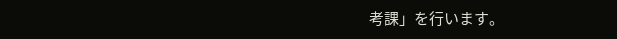考課」を行います。